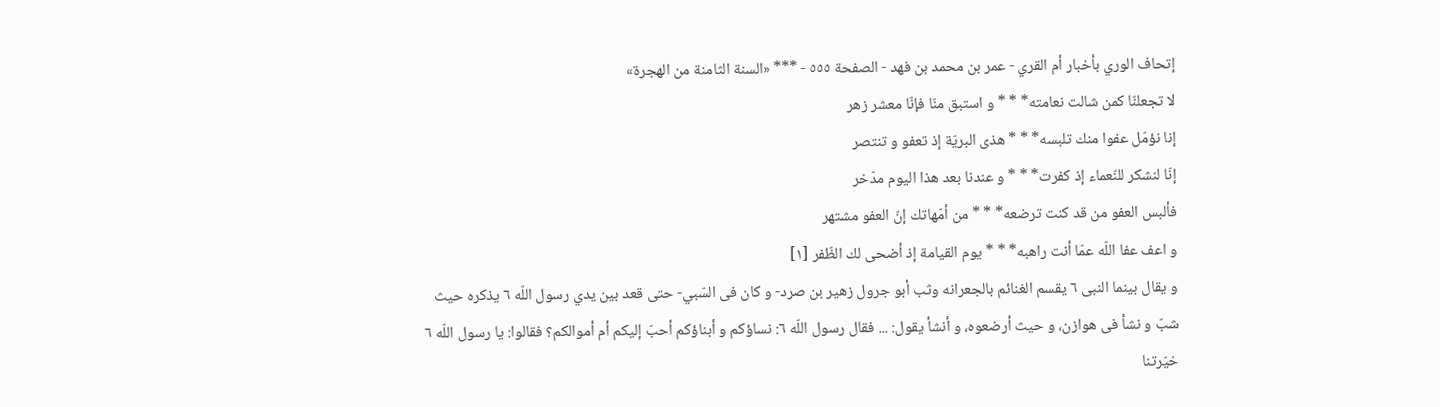إتحاف الوري بأخبار أم القري - عمر بن محمد بن فهد - الصفحة ٥٥٥ - *** «السنة الثامنة من الهجرة»
لا تجعلنّا كمن شالت نعامته* * * و استبق منّا فإنّا معشر زهر
إنا نؤمّل عفوا منك تلبسه* * * هذى البريّة إذ تعفو و تنتصر
إنّا لنشكر للنّعماء إذ كفرت* * * و عندنا بعد هذا اليوم مدّخر
فألبس العفو من قد كنت ترضعه* * * من أمّهاتك إنّ العفو مشتهر
و اعف عفا اللّه عمّا أنت راهبه* * * يوم القيامة إذ أضحى لك الظّفر [١]
و يقال بينما النبى ٦ يقسم الغنائم بالجعرانه وثب أبو جرول زهير بن صرد- و كان فى السّبي- حتى قعد بين يدي رسول اللّه ٦ يذكره حيث شبّ و نشأ فى هوازن، و حيث أرضعوه، و أنشأ يقول: ... فقال رسول اللّه ٦: نساؤكم و أبناؤكم أحبّ إليكم أم أموالكم؟ فقالوا: يا رسول اللّه ٦ خيّرتنا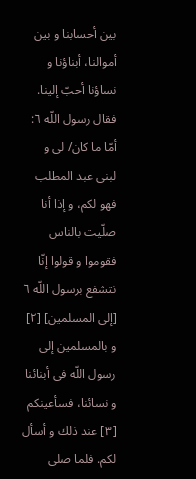بين أحسابنا و بين أموالنا، أبناؤنا و نساؤنا أحبّ إلينا. فقال رسول اللّه ٦: أمّا ما كان/ لى و لبنى عبد المطلب فهو لكم، و إذا أنا صلّيت بالناس فقوموا و قولوا إنّا نتشفع برسول اللّه ٦ [إلى المسلمين] [٢] و بالمسلمين إلى رسول اللّه فى أبنائنا و نسائنا، فسأعينكم [٣] عند ذلك و أسأل لكم. فلما صلى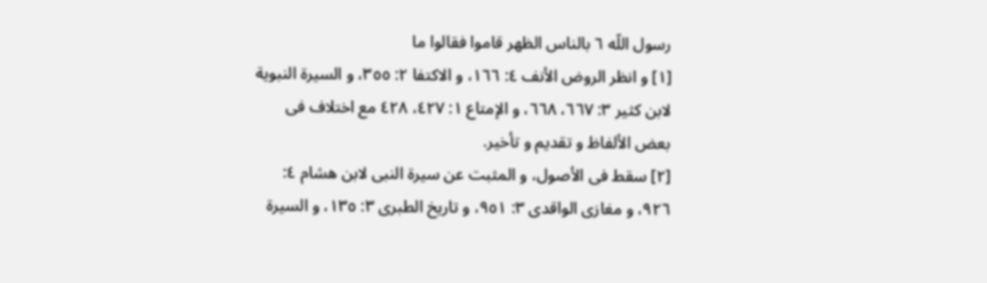رسول اللّه ٦ بالناس الظهر قاموا فقالوا ما
[١] و انظر الروض الأنف ٤: ١٦٦، و الاكتفا ٢: ٣٥٥، و السيرة النبوية لابن كثير ٣: ٦٦٧، ٦٦٨، و الإمتاع ١: ٤٢٧، ٤٢٨ مع اختلاف فى بعض الألفاظ و تقديم و تأخير.
[٢] سقط فى الأصول، و المثبت عن سيرة النبى لابن هشام ٤: ٩٢٦، و مغازى الواقدى ٣: ٩٥١، و تاريخ الطبرى ٣: ١٣٥، و السيرة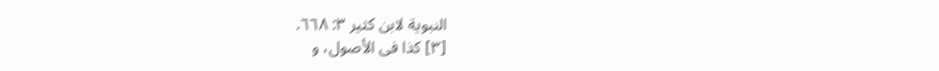النبوية لابن كثير ٣: ٦٦٨.
[٣] كذا فى الأصول، و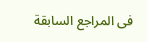فى المراجع السابقة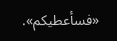«فسأعطيكم».